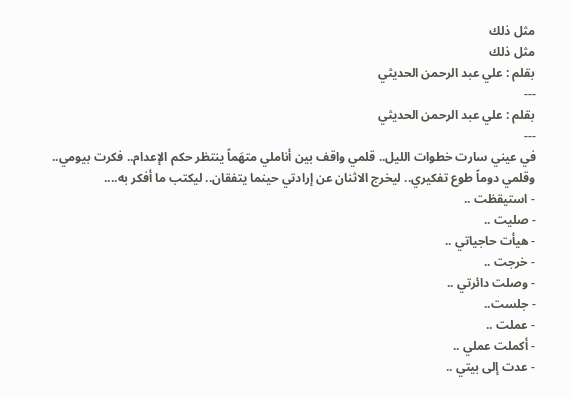مثل ذلك
مثل ذلك
بقلم : علي عبد الرحمن الحديثي
---
بقلم : علي عبد الرحمن الحديثي
---
في عيني سارت خطوات الليل.. قلمي واقف بين أناملي متهَماً ينتظر حكم الإعدام.. فكرت بيومي.. وقلمي دوماً طوع تفكيري.. ليخرج الاثنان عن إرادتي حينما يتفقان.. ليكتب ما أفكر به....
- استيقظت ..
- صليت ..
- هيأت حاجياتي ..
- خرجت ..
- وصلت دائرتي ..
- جلست..
- عملت ..
- أكملت عملي ..
- عدت إلى بيتي ..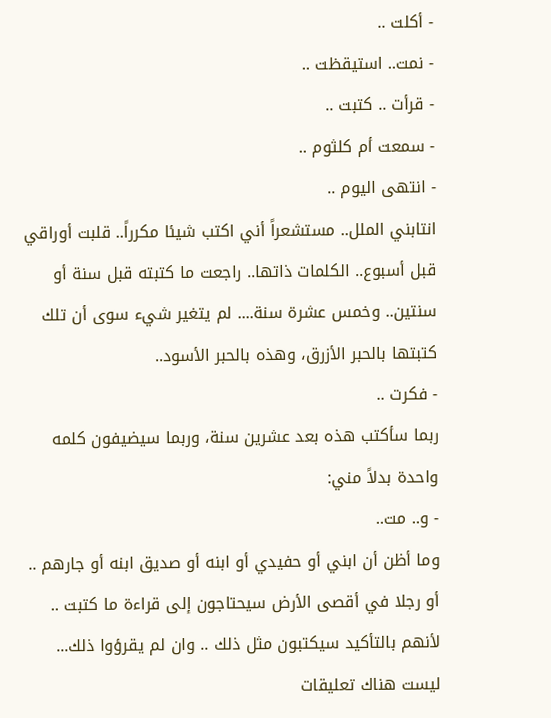- أكلت ..
- نمت.. استيقظت ..
- قرأت .. كتبت ..
- سمعت أم كلثوم ..
- انتهى اليوم ..
انتابني الملل.. مستشعراً أني اكتب شيئا مكرراً.. قلبت أوراقي قبل أسبوع.. الكلمات ذاتها.. راجعت ما كتبته قبل سنة أو سنتين.. وخمس عشرة سنة.... لم يتغير شيء سوى أن تلك كتبتها بالحبر الأزرق، وهذه بالحبر الأسود..
- فكرت ..
ربما سأكتب هذه بعد عشرين سنة، وربما سيضيفون كلمه واحدة بدلاً مني:
- و.. مت..
وما أظن أن ابني أو حفيدي أو ابنه أو صديق ابنه أو جارهم .. أو رجلا في أقصى الأرض سيحتاجون إلى قراءة ما كتبت .. لأنهم بالتأكيد سيكتبون مثل ذلك .. وان لم يقرؤوا ذلك...
ليست هناك تعليقات